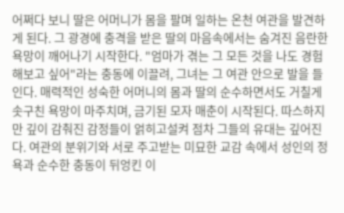어쩌다 보니 딸은 어머니가 몸을 팔며 일하는 온천 여관을 발견하게 된다. 그 광경에 충격을 받은 딸의 마음속에서는 숨겨진 음란한 욕망이 깨어나기 시작한다. "엄마가 겪는 그 모든 것을 나도 경험해보고 싶어"라는 충동에 이끌려, 그녀는 그 여관 안으로 발을 들인다. 매력적인 성숙한 어머니의 몸과 딸의 순수하면서도 거칠게 솟구친 욕망이 마주치며, 금기된 모자 매춘이 시작된다. 따스하지만 깊이 감춰진 감정들이 얽히고설켜 점차 그들의 유대는 깊어진다. 여관의 분위기와 서로 주고받는 미묘한 교감 속에서 성인의 정욕과 순수한 충동이 뒤엉킨 이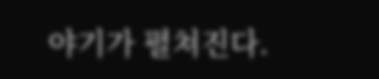야기가 펼쳐진다.